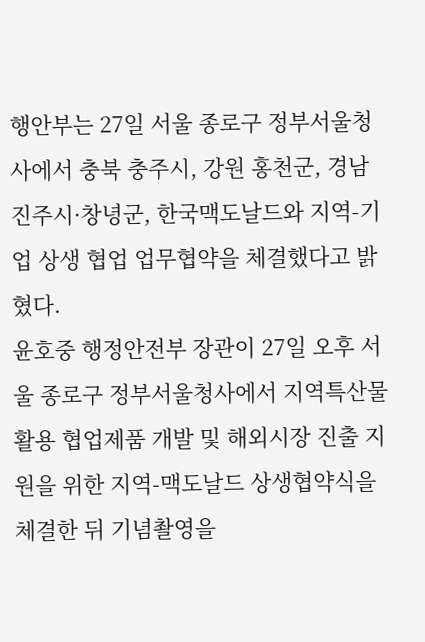행안부는 27일 서울 종로구 정부서울청사에서 충북 충주시, 강원 홍천군, 경남 진주시·창녕군, 한국맥도날드와 지역-기업 상생 협업 업무협약을 체결했다고 밝혔다.
윤호중 행정안전부 장관이 27일 오후 서울 종로구 정부서울청사에서 지역특산물 활용 협업제품 개발 및 해외시장 진출 지원을 위한 지역-맥도날드 상생협약식을 체결한 뒤 기념촬영을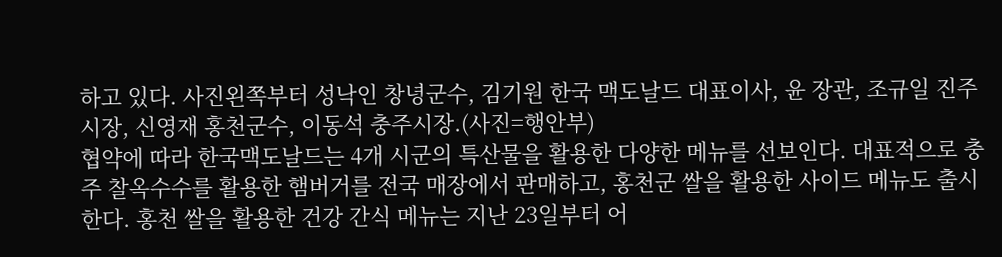하고 있다. 사진왼쪽부터 성낙인 창녕군수, 김기원 한국 맥도날드 대표이사, 윤 장관, 조규일 진주시장, 신영재 홍천군수, 이동석 충주시장.(사진=행안부)
협약에 따라 한국맥도날드는 4개 시군의 특산물을 활용한 다양한 메뉴를 선보인다. 대표적으로 충주 찰옥수수를 활용한 햄버거를 전국 매장에서 판매하고, 홍천군 쌀을 활용한 사이드 메뉴도 출시한다. 홍천 쌀을 활용한 건강 간식 메뉴는 지난 23일부터 어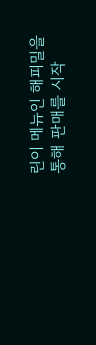린이 메뉴인 해피밀을 통해 판매를 시작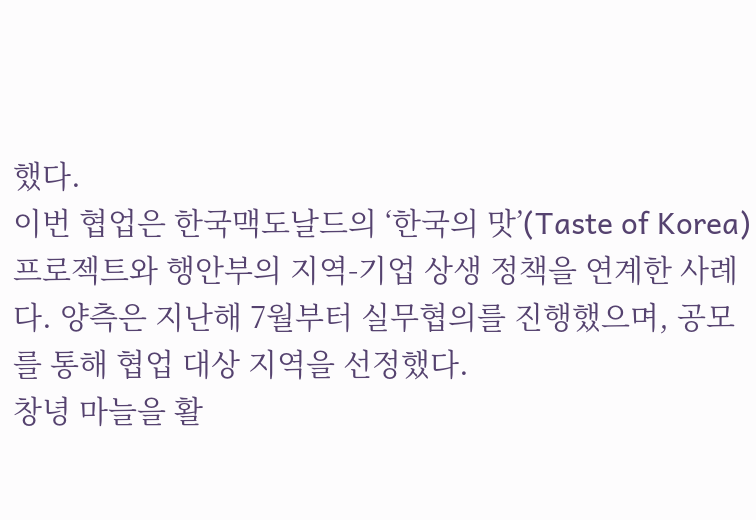했다.
이번 협업은 한국맥도날드의 ‘한국의 맛’(Taste of Korea) 프로젝트와 행안부의 지역-기업 상생 정책을 연계한 사례다. 양측은 지난해 7월부터 실무협의를 진행했으며, 공모를 통해 협업 대상 지역을 선정했다.
창녕 마늘을 활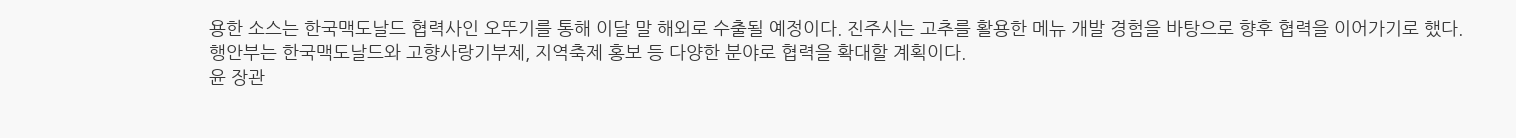용한 소스는 한국맥도날드 협력사인 오뚜기를 통해 이달 말 해외로 수출될 예정이다. 진주시는 고추를 활용한 메뉴 개발 경험을 바탕으로 향후 협력을 이어가기로 했다.
행안부는 한국맥도날드와 고향사랑기부제, 지역축제 홍보 등 다양한 분야로 협력을 확대할 계획이다.
윤 장관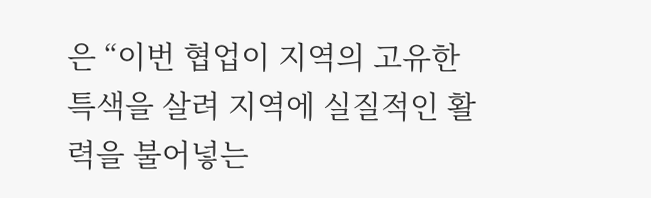은 “이번 협업이 지역의 고유한 특색을 살려 지역에 실질적인 활력을 불어넣는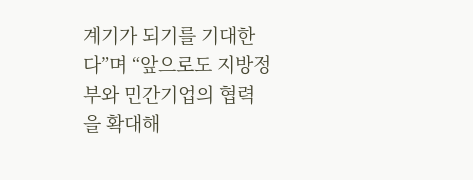계기가 되기를 기대한다”며 “앞으로도 지방정부와 민간기업의 협력을 확대해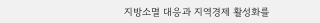지방소멸 대응과 지역경제 활성화를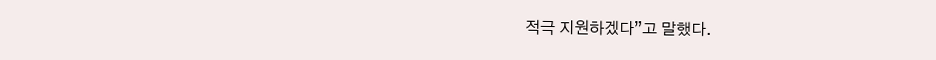적극 지원하겠다”고 말했다.